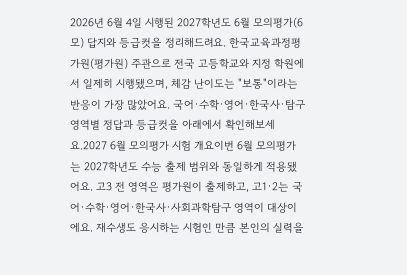2026년 6월 4일 시행된 2027학년도 6월 모의평가(6모) 답지와 등급컷을 정리해드려요. 한국교육과정평가원(평가원) 주관으로 전국 고등학교와 지정 학원에서 일제히 시행됐으며, 체감 난이도는 "보통"이라는 반응이 가장 많았어요. 국어·수학·영어·한국사·탐구 영역별 정답과 등급컷을 아래에서 확인해보세요.2027 6월 모의평가 시험 개요이번 6월 모의평가는 2027학년도 수능 출제 범위와 동일하게 적용됐어요. 고3 전 영역은 평가원이 출제하고, 고1·2는 국어·수학·영어·한국사·사회과학탐구 영역이 대상이에요. 재수생도 응시하는 시험인 만큼 본인의 실력을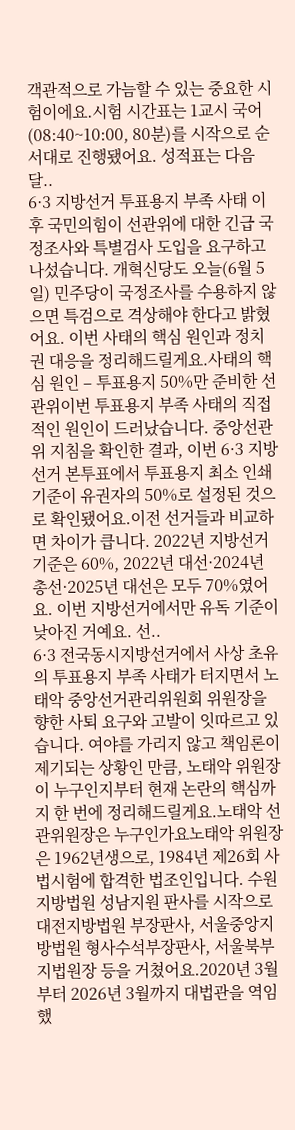객관적으로 가늠할 수 있는 중요한 시험이에요.시험 시간표는 1교시 국어(08:40~10:00, 80분)를 시작으로 순서대로 진행됐어요. 성적표는 다음 달..
6·3 지방선거 투표용지 부족 사태 이후 국민의힘이 선관위에 대한 긴급 국정조사와 특별검사 도입을 요구하고 나섰습니다. 개혁신당도 오늘(6월 5일) 민주당이 국정조사를 수용하지 않으면 특검으로 격상해야 한다고 밝혔어요. 이번 사태의 핵심 원인과 정치권 대응을 정리해드릴게요.사태의 핵심 원인 – 투표용지 50%만 준비한 선관위이번 투표용지 부족 사태의 직접적인 원인이 드러났습니다. 중앙선관위 지침을 확인한 결과, 이번 6·3 지방선거 본투표에서 투표용지 최소 인쇄 기준이 유권자의 50%로 설정된 것으로 확인됐어요.이전 선거들과 비교하면 차이가 큽니다. 2022년 지방선거 기준은 60%, 2022년 대선·2024년 총선·2025년 대선은 모두 70%였어요. 이번 지방선거에서만 유독 기준이 낮아진 거예요. 선..
6·3 전국동시지방선거에서 사상 초유의 투표용지 부족 사태가 터지면서 노태악 중앙선거관리위원회 위원장을 향한 사퇴 요구와 고발이 잇따르고 있습니다. 여야를 가리지 않고 책임론이 제기되는 상황인 만큼, 노태악 위원장이 누구인지부터 현재 논란의 핵심까지 한 번에 정리해드릴게요.노태악 선관위원장은 누구인가요노태악 위원장은 1962년생으로, 1984년 제26회 사법시험에 합격한 법조인입니다. 수원지방법원 성남지원 판사를 시작으로 대전지방법원 부장판사, 서울중앙지방법원 형사수석부장판사, 서울북부지법원장 등을 거쳤어요.2020년 3월부터 2026년 3월까지 대법관을 역임했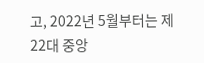고, 2022년 5월부터는 제22대 중앙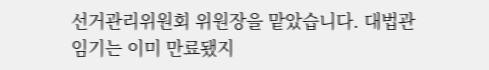선거관리위원회 위원장을 맡았습니다. 대법관 임기는 이미 만료됐지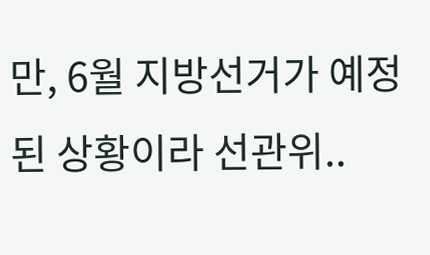만, 6월 지방선거가 예정된 상황이라 선관위..